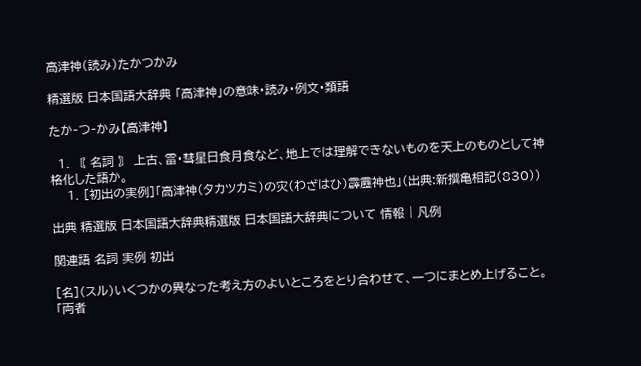高津神(読み)たかつかみ

精選版 日本国語大辞典 「高津神」の意味・読み・例文・類語

たか‐つ‐かみ【高津神】

  1. 〘 名詞 〙 上古、雷・彗星日食月食など、地上では理解できないものを天上のものとして神格化した語か。
    1. [初出の実例]「高津神(タカツカミ)の灾(わざはひ)霹靂神也」(出典:新撰亀相記(830))

出典 精選版 日本国語大辞典精選版 日本国語大辞典について 情報 | 凡例

関連語 名詞 実例 初出

[名](スル)いくつかの異なった考え方のよいところをとり合わせて、一つにまとめ上げること。「両者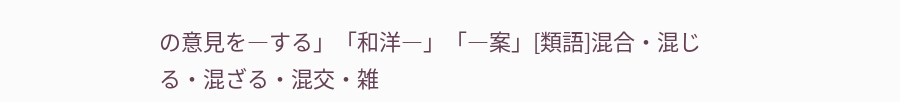の意見を―する」「和洋―」「―案」[類語]混合・混じる・混ざる・混交・雑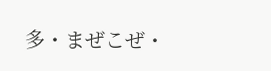多・まぜこぜ・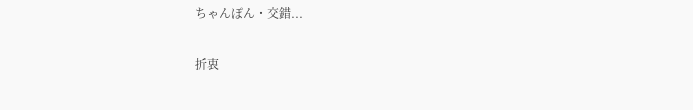ちゃんぽん・交錯...

折衷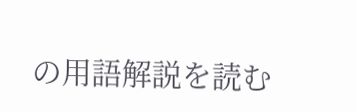の用語解説を読む